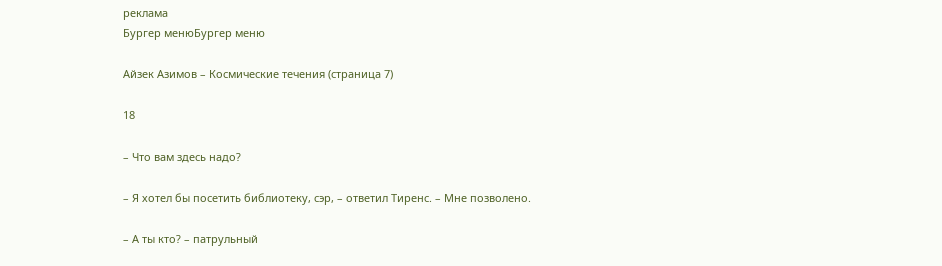реклама
Бургер менюБургер меню

Айзек Азимов – Космические течения (страница 7)

18

– Что вам здесь надо?

– Я хотел бы посетить библиотеку, сэр, – ответил Тиренс. – Мне позволено.

– А ты кто? – патрульный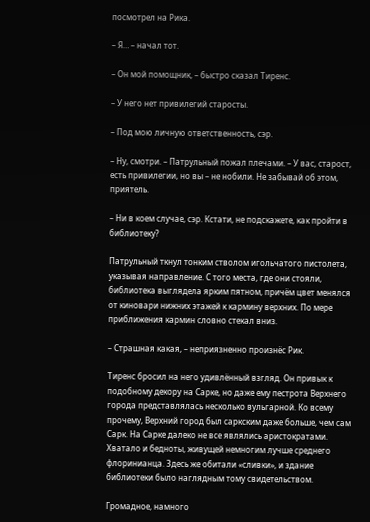посмотрел на Рика.

– Я… – начал тот.

– Он мой помощник, – быстро сказал Тиренс.

– У него нет привилегий старосты.

– Под мою личную ответственность, сэр.

– Ну, смотри. – Патрульный пожал плечами. – У вас, старост, есть привилегии, но вы – не нобили. Не забывай об этом, приятель.

– Ни в коем случае, сэр. Кстати, не подскажете, как пройти в библиотеку?

Патрульный ткнул тонким стволом игольчатого пистолета, указывая направление. С того места, где они стояли, библиотека выглядела ярким пятном, причём цвет менялся от киновари нижних этажей к кармину верхних. По мере приближения кармин словно стекал вниз.

– Страшная какая, – неприязненно произнёс Рик.

Тиренс бросил на него удивлённый взгляд. Он привык к подобному декору на Сарке, но даже ему пестрота Верхнего города представлялась несколько вульгарной. Ко всему прочему, Верхний город был саркским даже больше, чем сам Сарк. На Сарке далеко не все являлись аристократами. Хватало и бедноты, живущей немногим лучше среднего флоринианца. Здесь же обитали «сливки», и здание библиотеки было наглядным тому свидетельством.

Громадное, намного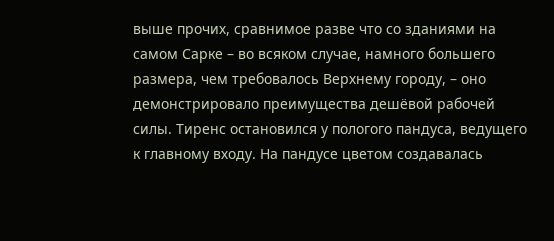выше прочих, сравнимое разве что со зданиями на самом Сарке – во всяком случае, намного большего размера, чем требовалось Верхнему городу, – оно демонстрировало преимущества дешёвой рабочей силы. Тиренс остановился у пологого пандуса, ведущего к главному входу. На пандусе цветом создавалась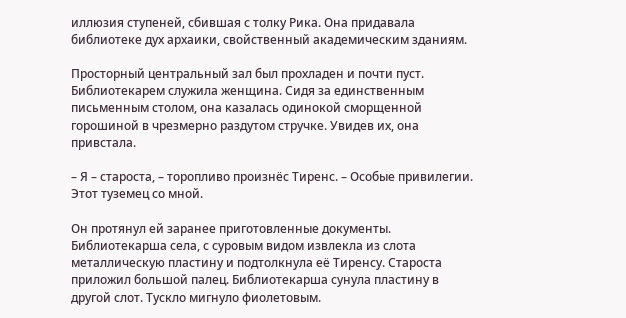иллюзия ступеней, сбившая с толку Рика. Она придавала библиотеке дух архаики, свойственный академическим зданиям.

Просторный центральный зал был прохладен и почти пуст. Библиотекарем служила женщина. Сидя за единственным письменным столом, она казалась одинокой сморщенной горошиной в чрезмерно раздутом стручке. Увидев их, она привстала.

– Я – староста, – торопливо произнёс Тиренс. – Особые привилегии. Этот туземец со мной.

Он протянул ей заранее приготовленные документы. Библиотекарша села, с суровым видом извлекла из слота металлическую пластину и подтолкнула её Тиренсу. Староста приложил большой палец. Библиотекарша сунула пластину в другой слот. Тускло мигнуло фиолетовым.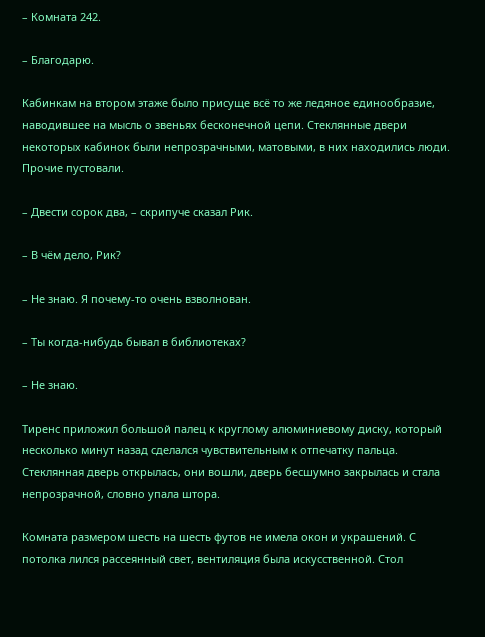– Комната 242.

– Благодарю.

Кабинкам на втором этаже было присуще всё то же ледяное единообразие, наводившее на мысль о звеньях бесконечной цепи. Стеклянные двери некоторых кабинок были непрозрачными, матовыми, в них находились люди. Прочие пустовали.

– Двести сорок два, – скрипуче сказал Рик.

– В чём дело, Рик?

– Не знаю. Я почему-то очень взволнован.

– Ты когда-нибудь бывал в библиотеках?

– Не знаю.

Тиренс приложил большой палец к круглому алюминиевому диску, который несколько минут назад сделался чувствительным к отпечатку пальца. Стеклянная дверь открылась, они вошли, дверь бесшумно закрылась и стала непрозрачной, словно упала штора.

Комната размером шесть на шесть футов не имела окон и украшений. С потолка лился рассеянный свет, вентиляция была искусственной. Стол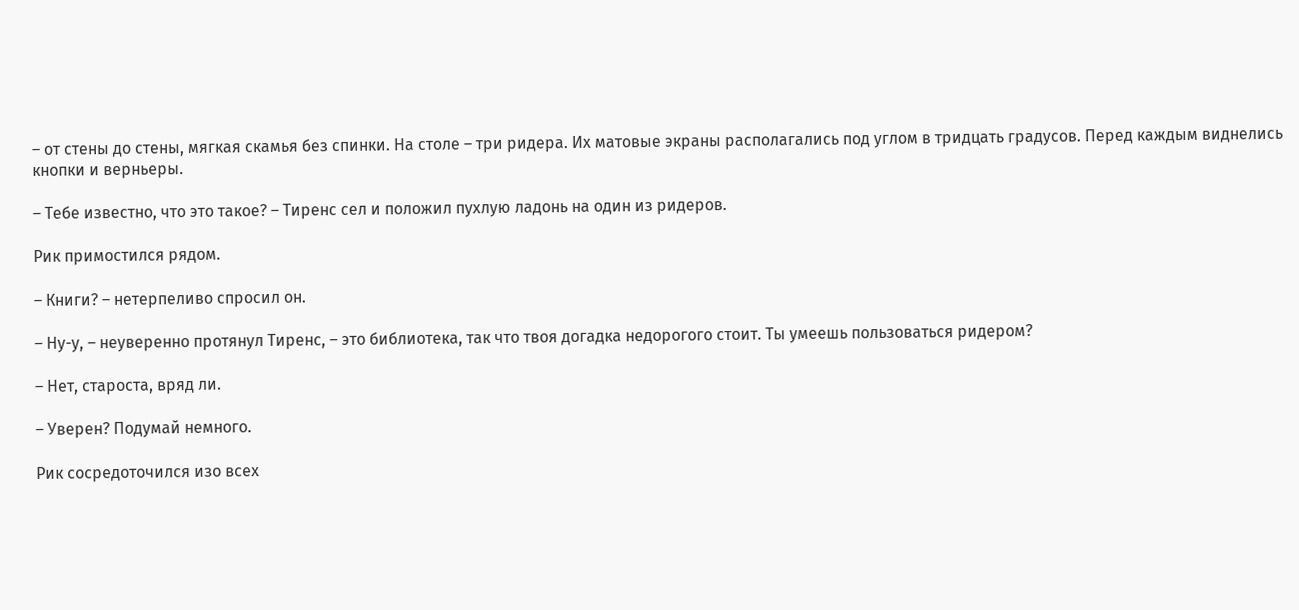– от стены до стены, мягкая скамья без спинки. На столе – три ридера. Их матовые экраны располагались под углом в тридцать градусов. Перед каждым виднелись кнопки и верньеры.

– Тебе известно, что это такое? – Тиренс сел и положил пухлую ладонь на один из ридеров.

Рик примостился рядом.

– Книги? – нетерпеливо спросил он.

– Ну-у, – неуверенно протянул Тиренс, – это библиотека, так что твоя догадка недорогого стоит. Ты умеешь пользоваться ридером?

– Нет, староста, вряд ли.

– Уверен? Подумай немного.

Рик сосредоточился изо всех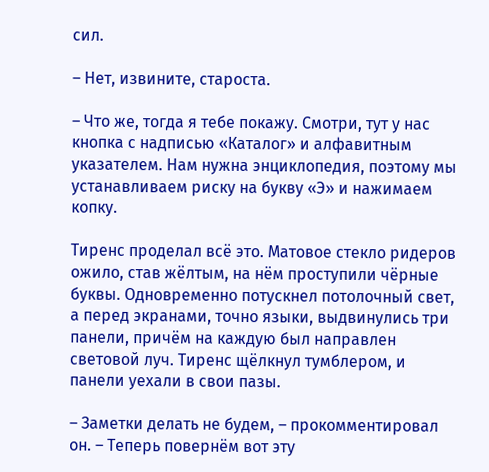сил.

– Нет, извините, староста.

– Что же, тогда я тебе покажу. Смотри, тут у нас кнопка с надписью «Каталог» и алфавитным указателем. Нам нужна энциклопедия, поэтому мы устанавливаем риску на букву «Э» и нажимаем копку.

Тиренс проделал всё это. Матовое стекло ридеров ожило, став жёлтым, на нём проступили чёрные буквы. Одновременно потускнел потолочный свет, а перед экранами, точно языки, выдвинулись три панели, причём на каждую был направлен световой луч. Тиренс щёлкнул тумблером, и панели уехали в свои пазы.

– Заметки делать не будем, – прокомментировал он. – Теперь повернём вот эту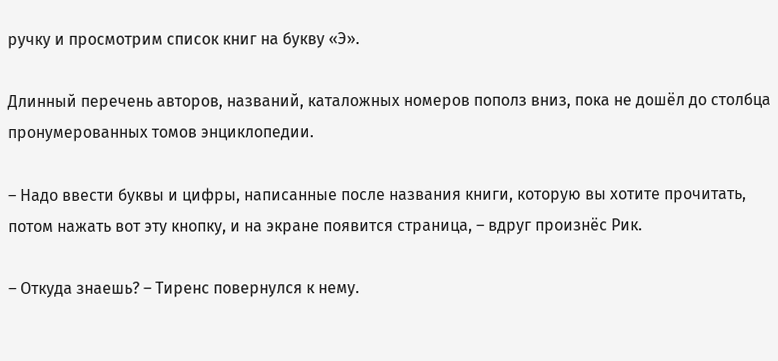ручку и просмотрим список книг на букву «Э».

Длинный перечень авторов, названий, каталожных номеров пополз вниз, пока не дошёл до столбца пронумерованных томов энциклопедии.

– Надо ввести буквы и цифры, написанные после названия книги, которую вы хотите прочитать, потом нажать вот эту кнопку, и на экране появится страница, – вдруг произнёс Рик.

– Откуда знаешь? – Тиренс повернулся к нему.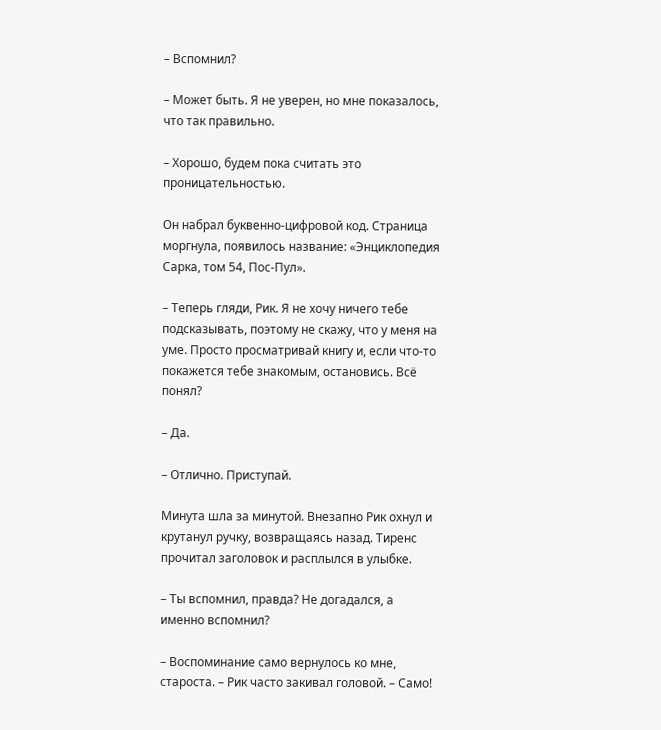– Вспомнил?

– Может быть. Я не уверен, но мне показалось, что так правильно.

– Хорошо, будем пока считать это проницательностью.

Он набрал буквенно-цифровой код. Страница моргнула, появилось название: «Энциклопедия Сарка, том 54, Пос-Пул».

– Теперь гляди, Рик. Я не хочу ничего тебе подсказывать, поэтому не скажу, что у меня на уме. Просто просматривай книгу и, если что-то покажется тебе знакомым, остановись. Всё понял?

– Да.

– Отлично. Приступай.

Минута шла за минутой. Внезапно Рик охнул и крутанул ручку, возвращаясь назад. Тиренс прочитал заголовок и расплылся в улыбке.

– Ты вспомнил, правда? Не догадался, а именно вспомнил?

– Воспоминание само вернулось ко мне, староста. – Рик часто закивал головой. – Само!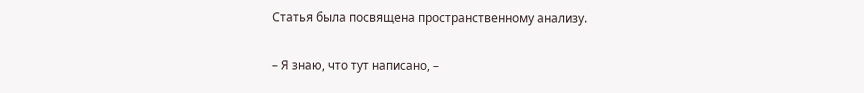Статья была посвящена пространственному анализу.

– Я знаю, что тут написано, –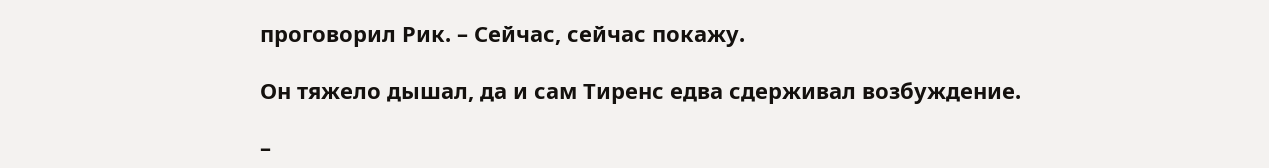проговорил Рик. – Сейчас, сейчас покажу.

Он тяжело дышал, да и сам Тиренс едва сдерживал возбуждение.

–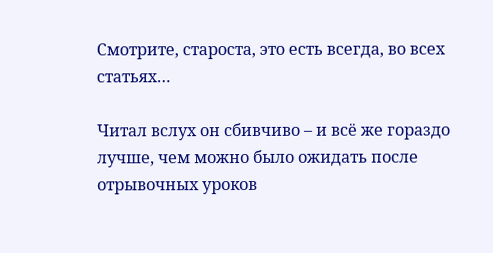Смотрите, староста, это есть всегда, во всех статьях…

Читал вслух он сбивчиво – и всё же гораздо лучше, чем можно было ожидать после отрывочных уроков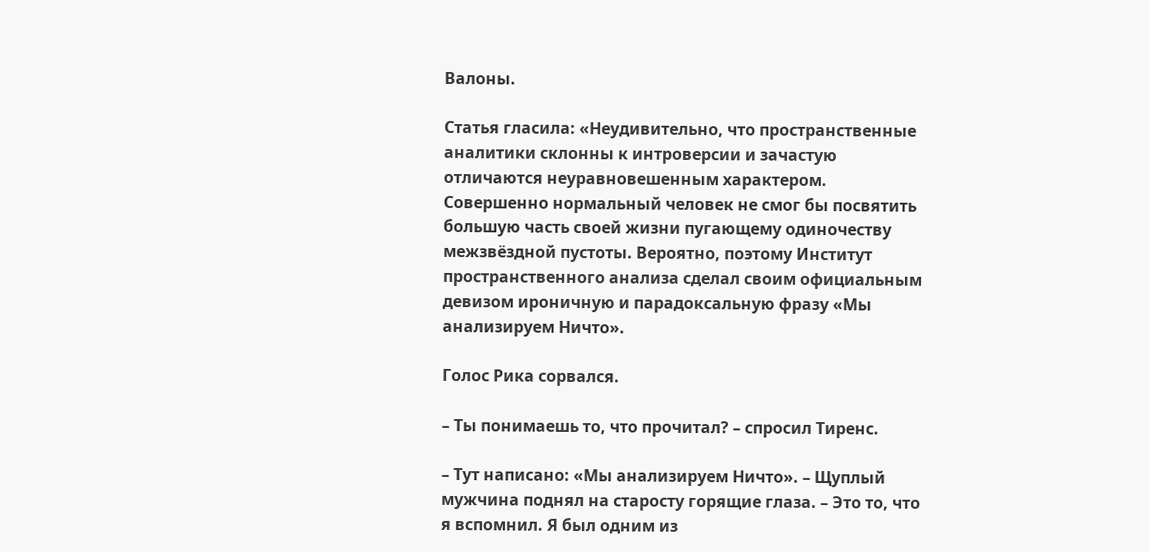Валоны.

Статья гласила: «Неудивительно, что пространственные аналитики склонны к интроверсии и зачастую отличаются неуравновешенным характером. Совершенно нормальный человек не смог бы посвятить большую часть своей жизни пугающему одиночеству межзвёздной пустоты. Вероятно, поэтому Институт пространственного анализа сделал своим официальным девизом ироничную и парадоксальную фразу «Мы анализируем Ничто».

Голос Рика сорвался.

– Ты понимаешь то, что прочитал? – спросил Тиренс.

– Тут написано: «Мы анализируем Ничто». – Щуплый мужчина поднял на старосту горящие глаза. – Это то, что я вспомнил. Я был одним из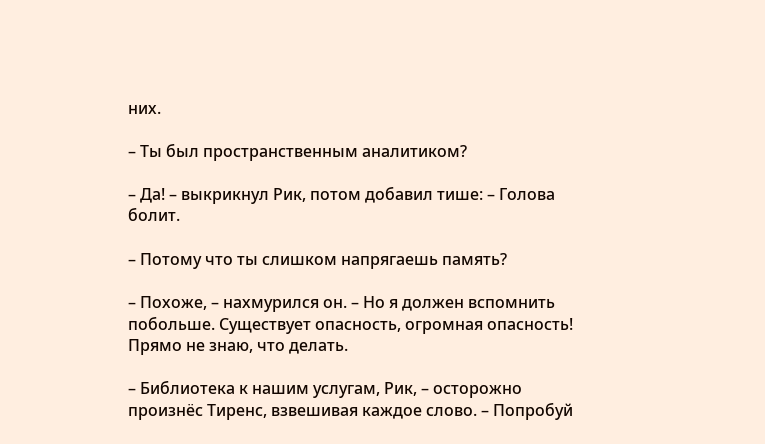них.

– Ты был пространственным аналитиком?

– Да! – выкрикнул Рик, потом добавил тише: – Голова болит.

– Потому что ты слишком напрягаешь память?

– Похоже, – нахмурился он. – Но я должен вспомнить побольше. Существует опасность, огромная опасность! Прямо не знаю, что делать.

– Библиотека к нашим услугам, Рик, – осторожно произнёс Тиренс, взвешивая каждое слово. – Попробуй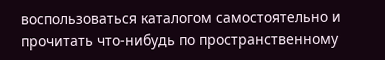воспользоваться каталогом самостоятельно и прочитать что-нибудь по пространственному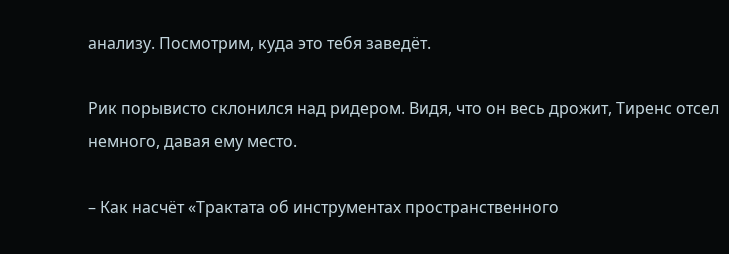анализу. Посмотрим, куда это тебя заведёт.

Рик порывисто склонился над ридером. Видя, что он весь дрожит, Тиренс отсел немного, давая ему место.

– Как насчёт «Трактата об инструментах пространственного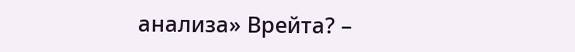анализа» Врейта? –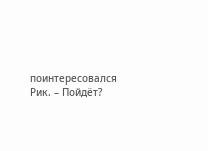поинтересовался Рик. – Пойдёт?